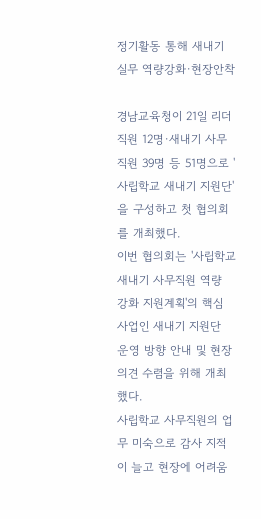정기활동 통해 새내기 실무 역량강화·현장안착

경남교육청이 21일 리더 직원 12명·새내기 사무직원 39명 등 51명으로 '사립학교 새내기 지원단'을 구성하고 첫 협의회를 개최했다.
이번 협의회는 '사립학교 새내기 사무직원 역량 강화 지원계획'의 핵심 사업인 새내기 지원단 운영 방향 안내 및 현장 의견 수렴을 위해 개최했다.
사립학교 사무직원의 업무 미숙으로 감사 지적이 늘고 현장에 어려움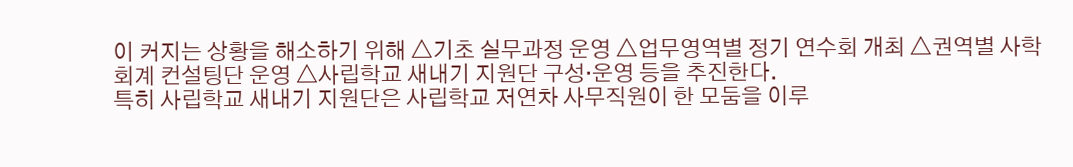이 커지는 상황을 해소하기 위해 △기초 실무과정 운영 △업무영역별 정기 연수회 개최 △권역별 사학회계 컨설팅단 운영 △사립학교 새내기 지원단 구성·운영 등을 추진한다.
특히 사립학교 새내기 지원단은 사립학교 저연차 사무직원이 한 모둠을 이루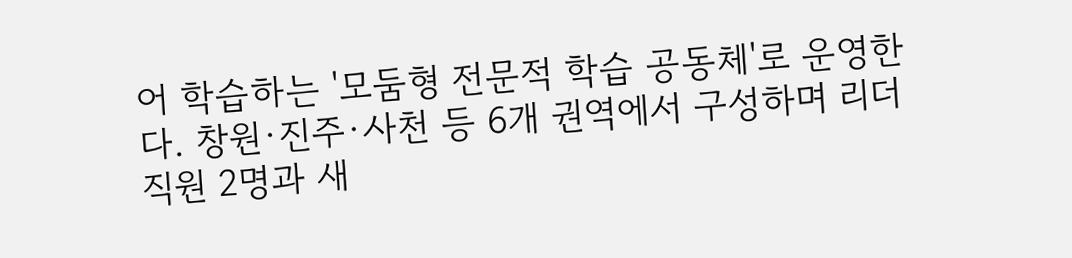어 학습하는 '모둠형 전문적 학습 공동체'로 운영한다. 창원·진주·사천 등 6개 권역에서 구성하며 리더 직원 2명과 새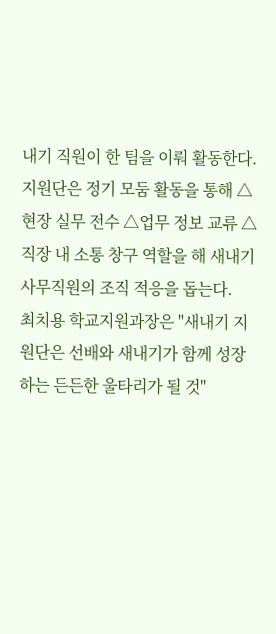내기 직원이 한 팀을 이뤄 활동한다.
지원단은 정기 모둠 활동을 통해 △현장 실무 전수 △업무 정보 교류 △직장 내 소통 창구 역할을 해 새내기 사무직원의 조직 적응을 돕는다.
최치용 학교지원과장은 "새내기 지원단은 선배와 새내기가 함께 성장하는 든든한 울타리가 될 것"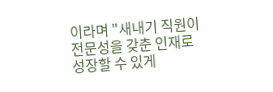이라며 "새내기 직원이 전문성을 갖춘 인재로 성장할 수 있게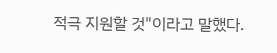적극 지원할 것"이라고 말했다.